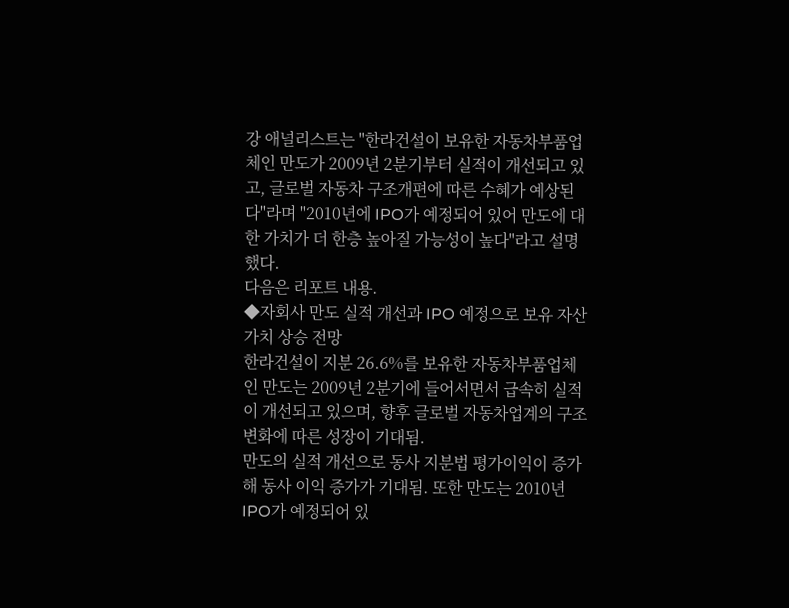강 애널리스트는 "한라건설이 보유한 자동차부품업체인 만도가 2009년 2분기부터 실적이 개선되고 있고, 글로벌 자동차 구조개편에 따른 수혜가 예상된다"라며 "2010년에 IPO가 예정되어 있어 만도에 대한 가치가 더 한층 높아질 가능성이 높다"라고 설명했다.
다음은 리포트 내용.
◆자회사 만도 실적 개선과 IPO 예정으로 보유 자산 가치 상승 전망
한라건설이 지분 26.6%를 보유한 자동차부품업체인 만도는 2009년 2분기에 들어서면서 급속히 실적이 개선되고 있으며, 향후 글로벌 자동차업계의 구조변화에 따른 성장이 기대됨.
만도의 실적 개선으로 동사 지분법 평가이익이 증가해 동사 이익 증가가 기대됨. 또한 만도는 2010년 IPO가 예정되어 있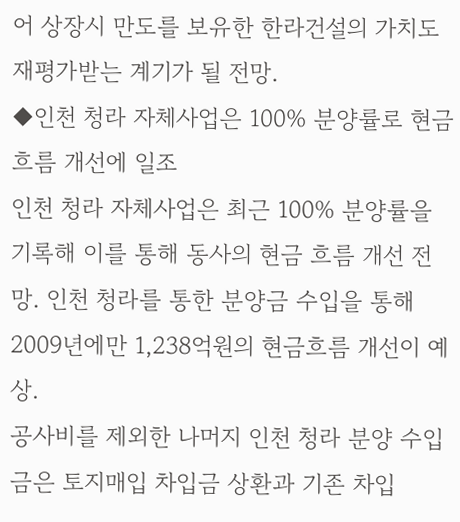어 상장시 만도를 보유한 한라건설의 가치도 재평가받는 계기가 될 전망.
◆인천 청라 자체사업은 100% 분양률로 현금흐름 개선에 일조
인천 청라 자체사업은 최근 100% 분양률을 기록해 이를 통해 동사의 현금 흐름 개선 전망. 인천 청라를 통한 분양금 수입을 통해 2009년에만 1,238억원의 현금흐름 개선이 예상.
공사비를 제외한 나머지 인천 청라 분양 수입금은 토지매입 차입금 상환과 기존 차입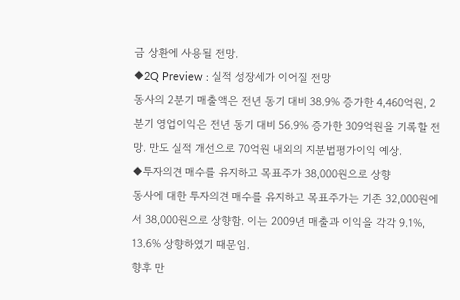금 상환에 사용될 전망.
◆2Q Preview : 실적 성장세가 이어질 전망
동사의 2분기 매출액은 전년 동기 대비 38.9% 증가한 4,460억원, 2분기 영업이익은 전년 동기 대비 56.9% 증가한 309억원을 기록할 전망. 만도 실적 개선으로 70억원 내외의 지분법평가이익 예상.
◆투자의견 매수를 유지하고 목표주가 38,000원으로 상향
동사에 대한 투자의견 매수를 유지하고 목표주가는 기존 32,000원에서 38,000원으로 상향함. 이는 2009년 매출과 이익을 각각 9.1%, 13.6% 상향하였기 때문임.
향후 만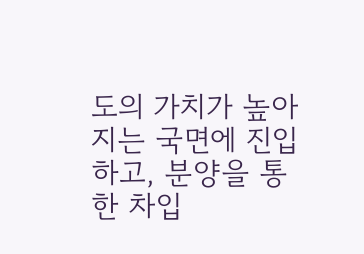도의 가치가 높아지는 국면에 진입하고, 분양을 통한 차입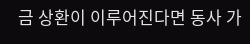금 상환이 이루어진다면 동사 가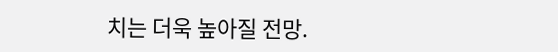치는 더욱 높아질 전망.